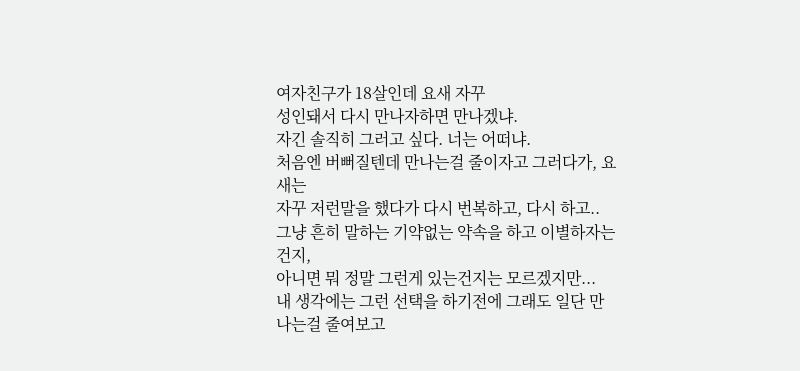여자친구가 18살인데 요새 자꾸
성인돼서 다시 만나자하면 만나겠냐.
자긴 솔직히 그러고 싶다. 너는 어떠냐.
처음엔 버뻐질텐데 만나는걸 줄이자고 그러다가, 요새는
자꾸 저런말을 했다가 다시 번복하고, 다시 하고..
그냥 흔히 말하는 기약없는 약속을 하고 이별하자는건지,
아니면 뭐 정말 그런게 있는건지는 모르겠지만...
내 생각에는 그런 선택을 하기전에 그래도 일단 만나는걸 줄여보고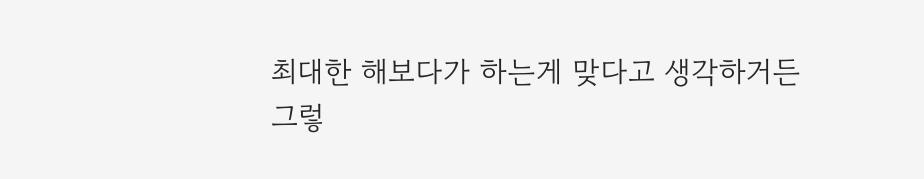최대한 해보다가 하는게 맞다고 생각하거든
그렇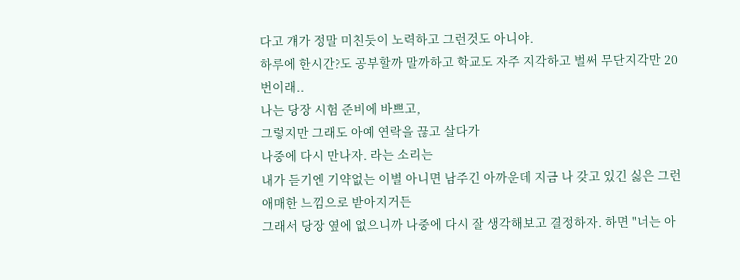다고 걔가 정말 미친듯이 노력하고 그런것도 아니야.
하루에 한시간?도 공부할까 말까하고 학교도 자주 지각하고 벌써 무단지각만 20번이래..
나는 당장 시험 준비에 바쁘고,
그렇지만 그래도 아예 연락을 끊고 살다가
나중에 다시 만나자. 라는 소리는
내가 듣기엔 기약없는 이별 아니면 남주긴 아까운데 지금 나 갖고 있긴 싫은 그런 애매한 느낌으로 받아지거든
그래서 당장 옆에 없으니까 나중에 다시 잘 생각해보고 결정하자. 하면 "너는 아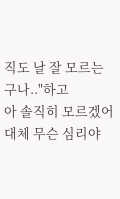직도 날 잘 모르는구나.."하고
아 솔직히 모르겠어
대체 무슨 심리야